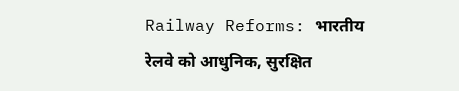Railway Reforms: भारतीय रेलवे को आधुनिक, सुरक्षित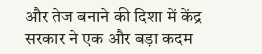और तेज बनाने की दिशा में केंद्र सरकार ने एक और बड़ा कदम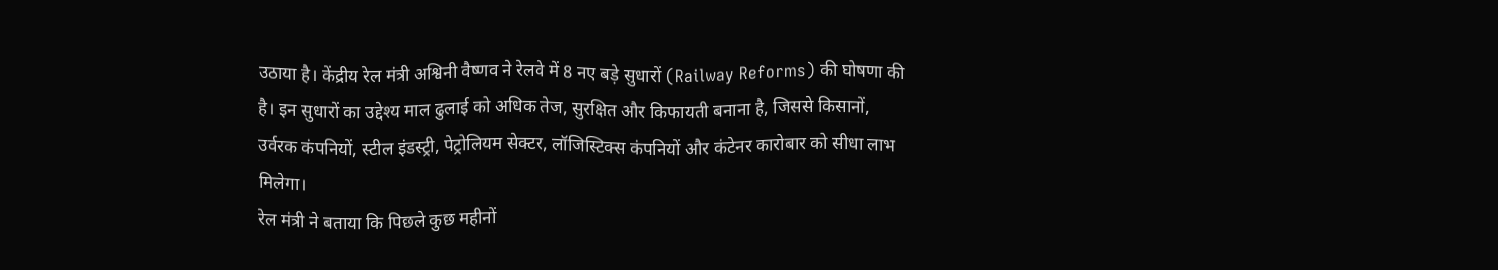उठाया है। केंद्रीय रेल मंत्री अश्विनी वैष्णव ने रेलवे में 8 नए बड़े सुधारों (Railway Reforms) की घोषणा की है। इन सुधारों का उद्देश्य माल ढुलाई को अधिक तेज, सुरक्षित और किफायती बनाना है, जिससे किसानों, उर्वरक कंपनियों, स्टील इंडस्ट्री, पेट्रोलियम सेक्टर, लॉजिस्टिक्स कंपनियों और कंटेनर कारोबार को सीधा लाभ मिलेगा।
रेल मंत्री ने बताया कि पिछले कुछ महीनों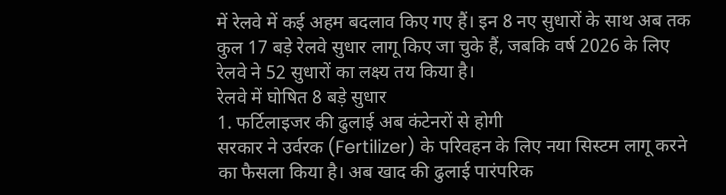में रेलवे में कई अहम बदलाव किए गए हैं। इन 8 नए सुधारों के साथ अब तक कुल 17 बड़े रेलवे सुधार लागू किए जा चुके हैं, जबकि वर्ष 2026 के लिए रेलवे ने 52 सुधारों का लक्ष्य तय किया है।
रेलवे में घोषित 8 बड़े सुधार
1. फर्टिलाइजर की ढुलाई अब कंटेनरों से होगी
सरकार ने उर्वरक (Fertilizer) के परिवहन के लिए नया सिस्टम लागू करने का फैसला किया है। अब खाद की ढुलाई पारंपरिक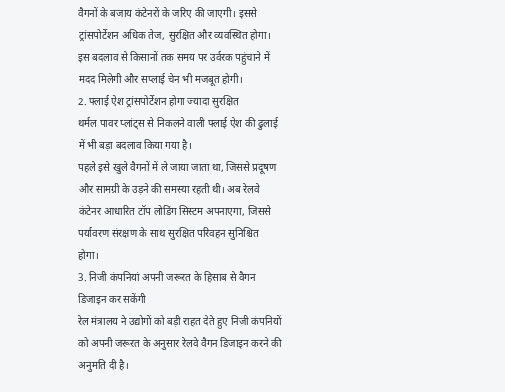वैगनों के बजाय कंटेनरों के जरिए की जाएगी। इससे ट्रांसपोर्टेशन अधिक तेज, सुरक्षित और व्यवस्थित होगा।
इस बदलाव से किसानों तक समय पर उर्वरक पहुंचाने में मदद मिलेगी और सप्लाई चेन भी मजबूत होगी।
2. फ्लाई ऐश ट्रांसपोर्टेशन होगा ज्यादा सुरक्षित
थर्मल पावर प्लांट्स से निकलने वाली फ्लाई ऐश की ढुलाई में भी बड़ा बदलाव किया गया है।
पहले इसे खुले वैगनों में ले जाया जाता था, जिससे प्रदूषण और सामग्री के उड़ने की समस्या रहती थी। अब रेलवे कंटेनर आधारित टॉप लोडिंग सिस्टम अपनाएगा, जिससे पर्यावरण संरक्षण के साथ सुरक्षित परिवहन सुनिश्चित होगा।
3. निजी कंपनियां अपनी जरूरत के हिसाब से वैगन डिजाइन कर सकेंगी
रेल मंत्रालय ने उद्योगों को बड़ी राहत देते हुए निजी कंपनियों को अपनी जरूरत के अनुसार रेलवे वैगन डिजाइन करने की अनुमति दी है।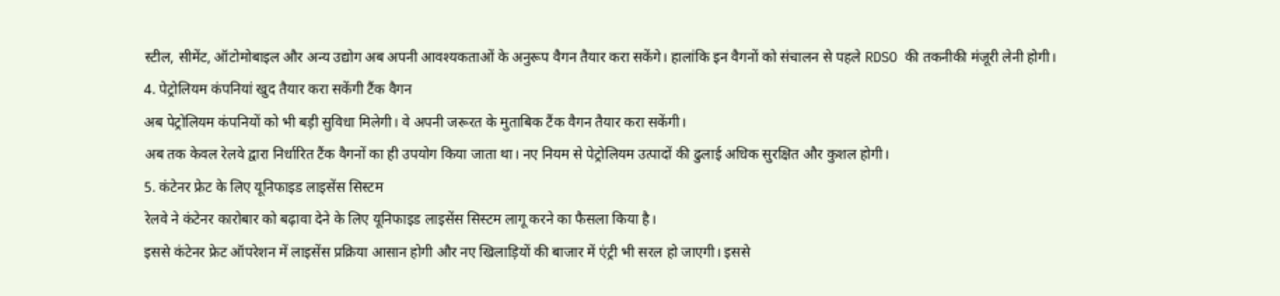स्टील, सीमेंट, ऑटोमोबाइल और अन्य उद्योग अब अपनी आवश्यकताओं के अनुरूप वैगन तैयार करा सकेंगे। हालांकि इन वैगनों को संचालन से पहले RDSO की तकनीकी मंजूरी लेनी होगी।
4. पेट्रोलियम कंपनियां खुद तैयार करा सकेंगी टैंक वैगन
अब पेट्रोलियम कंपनियों को भी बड़ी सुविधा मिलेगी। वे अपनी जरूरत के मुताबिक टैंक वैगन तैयार करा सकेंगी।
अब तक केवल रेलवे द्वारा निर्धारित टैंक वैगनों का ही उपयोग किया जाता था। नए नियम से पेट्रोलियम उत्पादों की ढुलाई अधिक सुरक्षित और कुशल होगी।
5. कंटेनर फ्रेट के लिए यूनिफाइड लाइसेंस सिस्टम
रेलवे ने कंटेनर कारोबार को बढ़ावा देने के लिए यूनिफाइड लाइसेंस सिस्टम लागू करने का फैसला किया है।
इससे कंटेनर फ्रेट ऑपरेशन में लाइसेंस प्रक्रिया आसान होगी और नए खिलाड़ियों की बाजार में एंट्री भी सरल हो जाएगी। इससे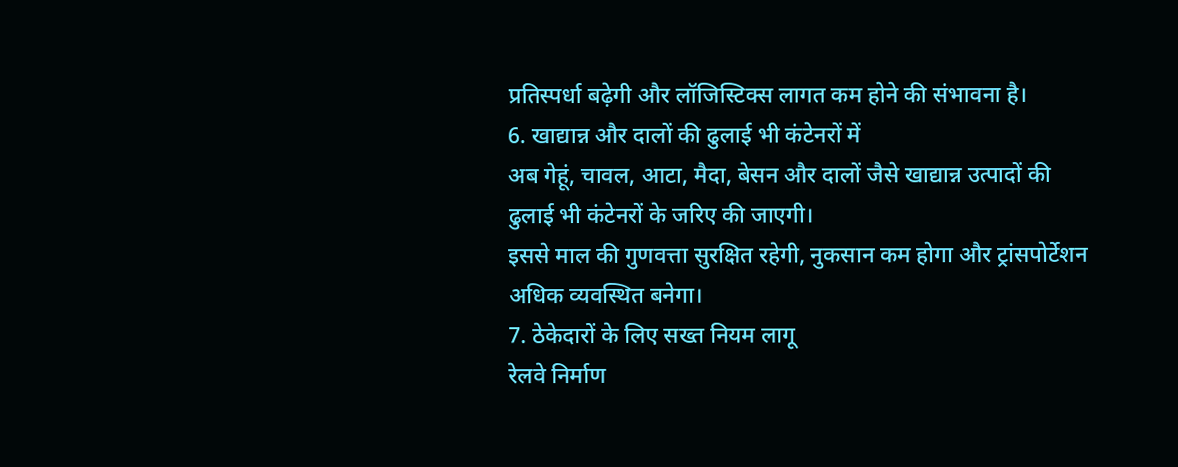प्रतिस्पर्धा बढ़ेगी और लॉजिस्टिक्स लागत कम होने की संभावना है।
6. खाद्यान्न और दालों की ढुलाई भी कंटेनरों में
अब गेहूं, चावल, आटा, मैदा, बेसन और दालों जैसे खाद्यान्न उत्पादों की ढुलाई भी कंटेनरों के जरिए की जाएगी।
इससे माल की गुणवत्ता सुरक्षित रहेगी, नुकसान कम होगा और ट्रांसपोर्टेशन अधिक व्यवस्थित बनेगा।
7. ठेकेदारों के लिए सख्त नियम लागू
रेलवे निर्माण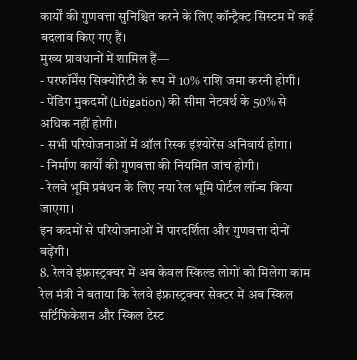कार्यों की गुणवत्ता सुनिश्चित करने के लिए कॉन्ट्रैक्ट सिस्टम में कई बदलाव किए गए हैं।
मुख्य प्रावधानों में शामिल हैं—
- परफॉर्मेंस सिक्योरिटी के रूप में 10% राशि जमा करनी होगी।
- पेंडिंग मुकदमों (Litigation) की सीमा नेटवर्थ के 50% से अधिक नहीं होगी।
- सभी परियोजनाओं में ऑल रिस्क इंश्योरेंस अनिवार्य होगा।
- निर्माण कार्यों की गुणवत्ता की नियमित जांच होगी।
- रेलवे भूमि प्रबंधन के लिए नया रेल भूमि पोर्टल लॉन्च किया जाएगा।
इन कदमों से परियोजनाओं में पारदर्शिता और गुणवत्ता दोनों बढ़ेंगी।
8. रेलवे इंफ्रास्ट्रक्चर में अब केवल स्किल्ड लोगों को मिलेगा काम
रेल मंत्री ने बताया कि रेलवे इंफ्रास्ट्रक्चर सेक्टर में अब स्किल सर्टिफिकेशन और स्किल टेस्ट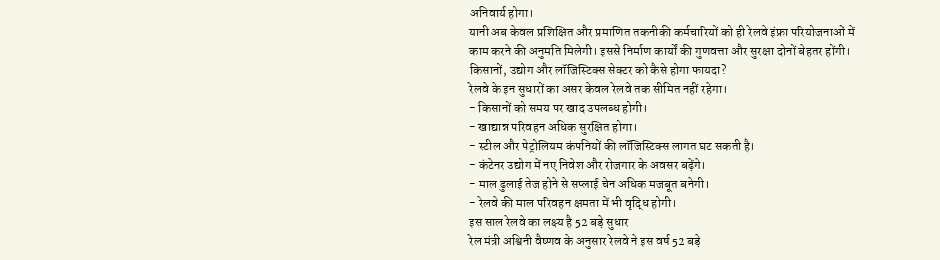अनिवार्य होगा।
यानी अब केवल प्रशिक्षित और प्रमाणित तकनीकी कर्मचारियों को ही रेलवे इंफ्रा परियोजनाओं में काम करने की अनुमति मिलेगी। इससे निर्माण कार्यों की गुणवत्ता और सुरक्षा दोनों बेहतर होंगी।
किसानों, उद्योग और लॉजिस्टिक्स सेक्टर को कैसे होगा फायदा?
रेलवे के इन सुधारों का असर केवल रेलवे तक सीमित नहीं रहेगा।
- किसानों को समय पर खाद उपलब्ध होगी।
- खाद्यान्न परिवहन अधिक सुरक्षित होगा।
- स्टील और पेट्रोलियम कंपनियों की लॉजिस्टिक्स लागत घट सकती है।
- कंटेनर उद्योग में नए निवेश और रोजगार के अवसर बढ़ेंगे।
- माल ढुलाई तेज होने से सप्लाई चेन अधिक मजबूत बनेगी।
- रेलवे की माल परिवहन क्षमता में भी वृद्धि होगी।
इस साल रेलवे का लक्ष्य है 52 बड़े सुधार
रेल मंत्री अश्विनी वैष्णव के अनुसार रेलवे ने इस वर्ष 52 बड़े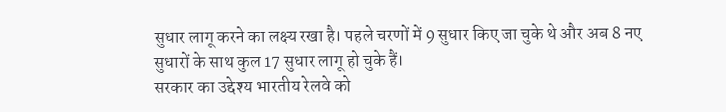सुधार लागू करने का लक्ष्य रखा है। पहले चरणों में 9 सुधार किए जा चुके थे और अब 8 नए सुधारों के साथ कुल 17 सुधार लागू हो चुके हैं।
सरकार का उद्देश्य भारतीय रेलवे को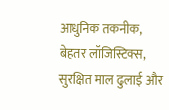आधुनिक तकनीक, बेहतर लॉजिस्टिक्स, सुरक्षित माल ढुलाई और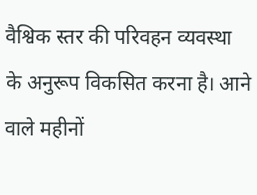वैश्विक स्तर की परिवहन व्यवस्था के अनुरूप विकसित करना है। आने वाले महीनों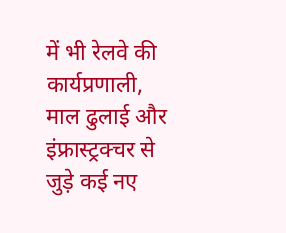में भी रेलवे की कार्यप्रणाली, माल ढुलाई और इंफ्रास्ट्रक्चर से जुड़े कई नए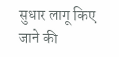सुधार लागू किए जाने की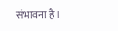संभावना है।